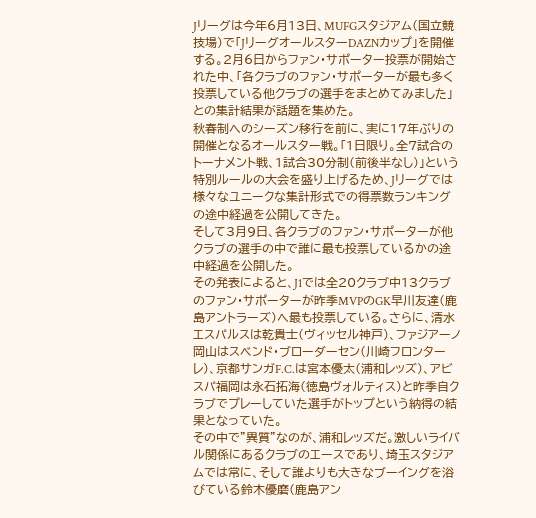Jリーグは今年6月13日、MUFGスタジアム(国立競技場)で「JリーグオールスターDAZNカップ」を開催する。2月6日からファン・サポーター投票が開始された中、「各クラブのファン・サポーターが最も多く投票している他クラブの選手をまとめてみました」との集計結果が話題を集めた。
秋春制へのシーズン移行を前に、実に17年ぶりの開催となるオールスター戦。「1日限り。全7試合のトーナメント戦、1試合30分制(前後半なし)」という特別ルールの大会を盛り上げるため、Jリーグでは様々なユニークな集計形式での得票数ランキングの途中経過を公開してきた。
そして3月9日、各クラブのファン・サポーターが他クラブの選手の中で誰に最も投票しているかの途中経過を公開した。
その発表によると、J1では全20クラブ中13クラブのファン・サポーターが昨季MVPのGK早川友達(鹿島アントラーズ)へ最も投票している。さらに、清水エスパルスは乾貴士(ヴィッセル神戸)、ファジアーノ岡山はスベンド・ブローダーセン(川崎フロンターレ)、京都サンガF.C.は宮本優太(浦和レッズ)、アビスパ福岡は永石拓海(徳島ヴォルティス)と昨季自クラブでプレーしていた選手がトップという納得の結果となっていた。
その中で”異質”なのが、浦和レッズだ。激しいライバル関係にあるクラブのエースであり、埼玉スタジアムでは常に、そして誰よりも大きなブーイングを浴びている鈴木優磨(鹿島アン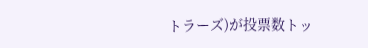トラーズ)が投票数トッ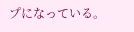プになっている。